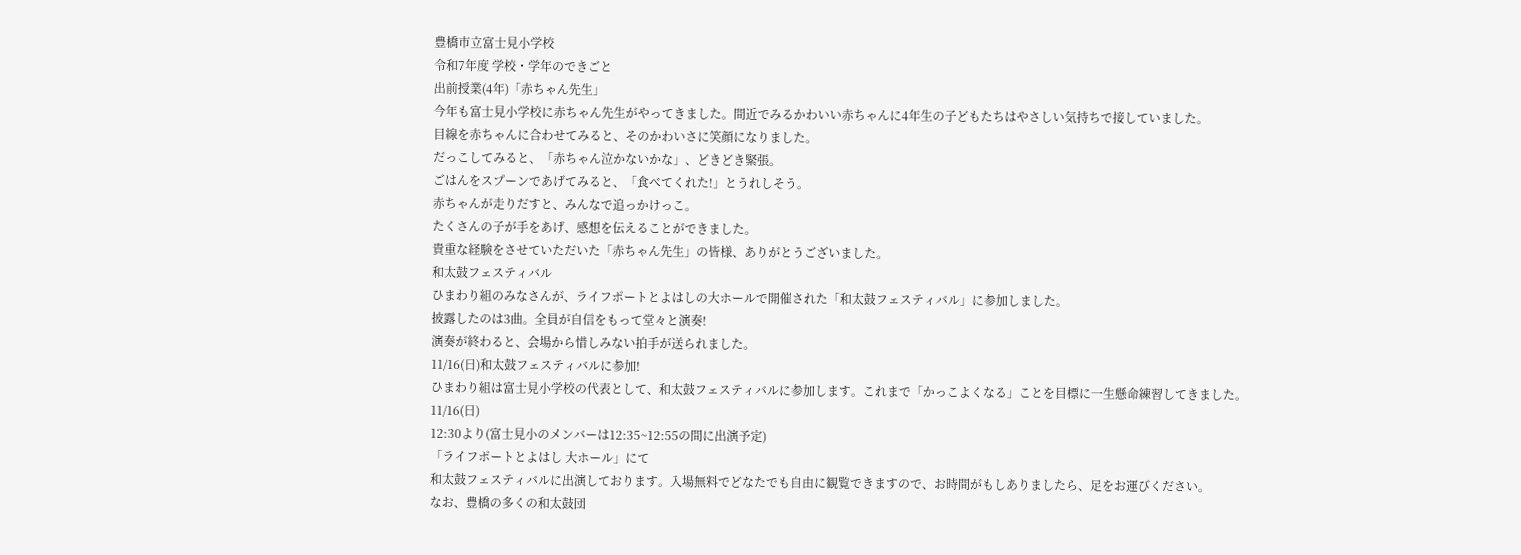豊橋市立富士見小学校
令和7年度 学校・学年のできごと
出前授業(4年)「赤ちゃん先生」
今年も富士見小学校に赤ちゃん先生がやってきました。間近でみるかわいい赤ちゃんに4年生の子どもたちはやさしい気持ちで接していました。
目線を赤ちゃんに合わせてみると、そのかわいさに笑顔になりました。
だっこしてみると、「赤ちゃん泣かないかな」、どきどき緊張。
ごはんをスプーンであげてみると、「食べてくれた!」とうれしそう。
赤ちゃんが走りだすと、みんなで追っかけっこ。
たくさんの子が手をあげ、感想を伝えることができました。
貴重な経験をさせていただいた「赤ちゃん先生」の皆様、ありがとうございました。
和太鼓フェスティバル
ひまわり組のみなさんが、ライフポートとよはしの大ホールで開催された「和太鼓フェスティバル」に参加しました。
披露したのは3曲。全員が自信をもって堂々と演奏!
演奏が終わると、会場から惜しみない拍手が送られました。
11/16(日)和太鼓フェスティバルに参加!
ひまわり組は富士見小学校の代表として、和太鼓フェスティバルに参加します。これまで「かっこよくなる」ことを目標に一生懸命練習してきました。
11/16(日)
12:30より(富士見小のメンバーは12:35~12:55の間に出演予定)
「ライフポートとよはし 大ホール」にて
和太鼓フェスティバルに出演しております。入場無料でどなたでも自由に観覧できますので、お時間がもしありましたら、足をお運びください。
なお、豊橋の多くの和太鼓団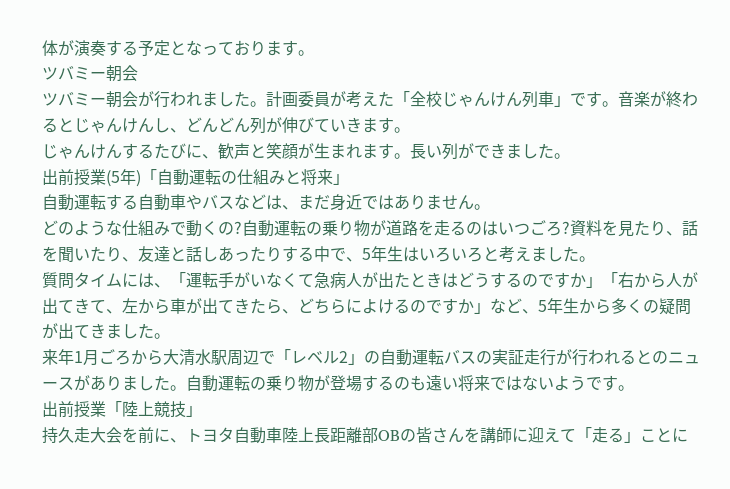体が演奏する予定となっております。
ツバミー朝会
ツバミー朝会が行われました。計画委員が考えた「全校じゃんけん列車」です。音楽が終わるとじゃんけんし、どんどん列が伸びていきます。
じゃんけんするたびに、歓声と笑顔が生まれます。長い列ができました。
出前授業(5年)「自動運転の仕組みと将来」
自動運転する自動車やバスなどは、まだ身近ではありません。
どのような仕組みで動くの?自動運転の乗り物が道路を走るのはいつごろ?資料を見たり、話を聞いたり、友達と話しあったりする中で、5年生はいろいろと考えました。
質問タイムには、「運転手がいなくて急病人が出たときはどうするのですか」「右から人が出てきて、左から車が出てきたら、どちらによけるのですか」など、5年生から多くの疑問が出てきました。
来年1月ごろから大清水駅周辺で「レベル2」の自動運転バスの実証走行が行われるとのニュースがありました。自動運転の乗り物が登場するのも遠い将来ではないようです。
出前授業「陸上競技」
持久走大会を前に、トヨタ自動車陸上長距離部OBの皆さんを講師に迎えて「走る」ことに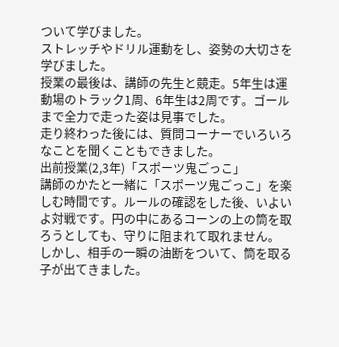ついて学びました。
ストレッチやドリル運動をし、姿勢の大切さを学びました。
授業の最後は、講師の先生と競走。5年生は運動場のトラック1周、6年生は2周です。ゴールまで全力で走った姿は見事でした。
走り終わった後には、質問コーナーでいろいろなことを聞くこともできました。
出前授業(2,3年)「スポーツ鬼ごっこ」
講師のかたと一緒に「スポーツ鬼ごっこ」を楽しむ時間です。ルールの確認をした後、いよいよ対戦です。円の中にあるコーンの上の筒を取ろうとしても、守りに阻まれて取れません。
しかし、相手の一瞬の油断をついて、筒を取る子が出てきました。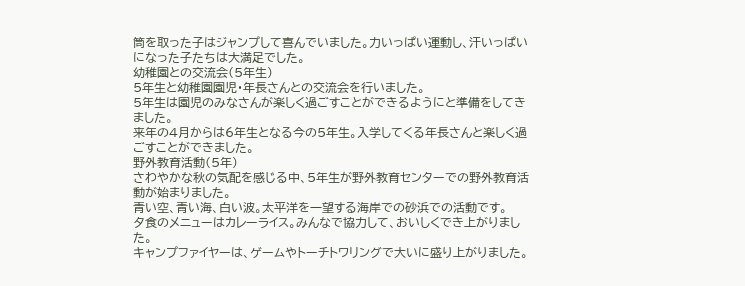筒を取った子はジャンプして喜んでいました。力いっぱい運動し、汗いっぱいになった子たちは大満足でした。
幼稚園との交流会(5年生)
5年生と幼稚園園児・年長さんとの交流会を行いました。
5年生は園児のみなさんが楽しく過ごすことができるようにと準備をしてきました。
来年の4月からは6年生となる今の5年生。入学してくる年長さんと楽しく過ごすことができました。
野外教育活動(5年)
さわやかな秋の気配を感じる中、5年生が野外教育センターでの野外教育活動が始まりました。
青い空、青い海、白い波。太平洋を一望する海岸での砂浜での活動です。
夕食のメニューはカレーライス。みんなで協力して、おいしくでき上がりました。
キャンプファイヤーは、ゲームやトーチトワリングで大いに盛り上がりました。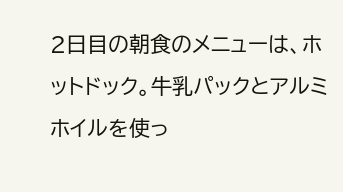2日目の朝食のメニューは、ホットドック。牛乳パックとアルミホイルを使っ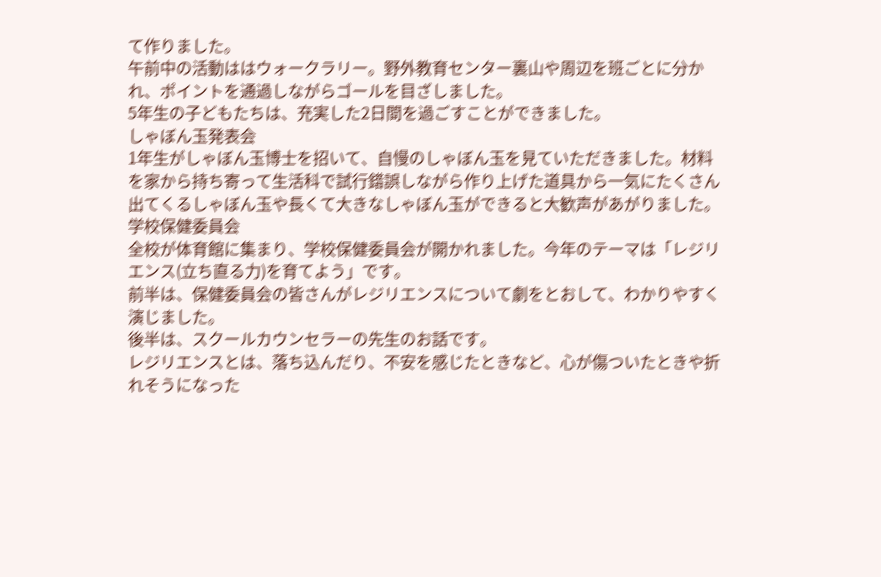て作りました。
午前中の活動ははウォークラリー。野外教育センター裏山や周辺を班ごとに分かれ、ポイントを通過しながらゴールを目ざしました。
5年生の子どもたちは、充実した2日間を過ごすことができました。
しゃぼん玉発表会
1年生がしゃぼん玉博士を招いて、自慢のしゃぼん玉を見ていただきました。材料を家から持ち寄って生活科で試行錯誤しながら作り上げた道具から一気にたくさん出てくるしゃぼん玉や長くて大きなしゃぼん玉ができると大歓声があがりました。
学校保健委員会
全校が体育館に集まり、学校保健委員会が開かれました。今年のテーマは「レジリエンス(立ち直る力)を育てよう」です。
前半は、保健委員会の皆さんがレジリエンスについて劇をとおして、わかりやすく演じました。
後半は、スクールカウンセラーの先生のお話です。
レジリエンスとは、落ち込んだり、不安を感じたときなど、心が傷ついたときや折れそうになった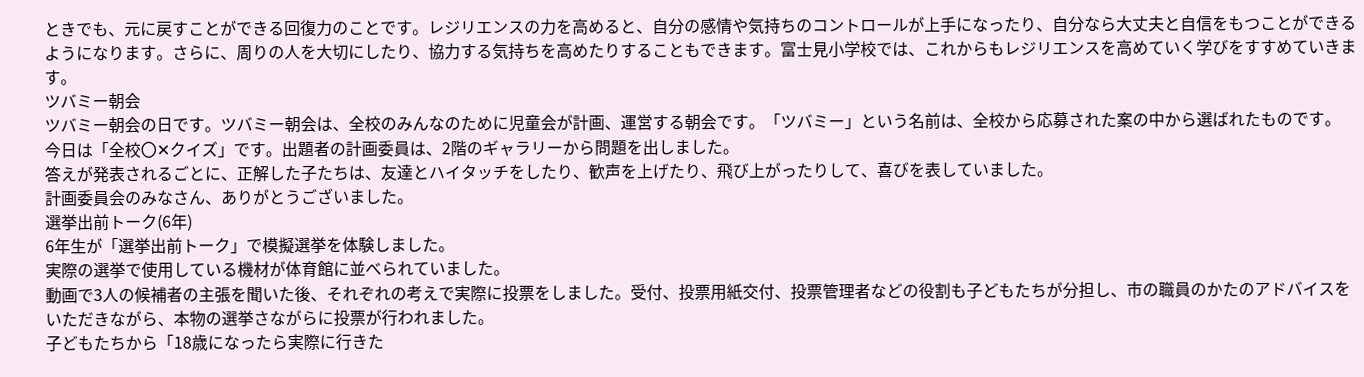ときでも、元に戻すことができる回復力のことです。レジリエンスの力を高めると、自分の感情や気持ちのコントロールが上手になったり、自分なら大丈夫と自信をもつことができるようになります。さらに、周りの人を大切にしたり、協力する気持ちを高めたりすることもできます。富士見小学校では、これからもレジリエンスを高めていく学びをすすめていきます。
ツバミー朝会
ツバミー朝会の日です。ツバミー朝会は、全校のみんなのために児童会が計画、運営する朝会です。「ツバミー」という名前は、全校から応募された案の中から選ばれたものです。
今日は「全校〇✕クイズ」です。出題者の計画委員は、2階のギャラリーから問題を出しました。
答えが発表されるごとに、正解した子たちは、友達とハイタッチをしたり、歓声を上げたり、飛び上がったりして、喜びを表していました。
計画委員会のみなさん、ありがとうございました。
選挙出前トーク(6年)
6年生が「選挙出前トーク」で模擬選挙を体験しました。
実際の選挙で使用している機材が体育館に並べられていました。
動画で3人の候補者の主張を聞いた後、それぞれの考えで実際に投票をしました。受付、投票用紙交付、投票管理者などの役割も子どもたちが分担し、市の職員のかたのアドバイスをいただきながら、本物の選挙さながらに投票が行われました。
子どもたちから「18歳になったら実際に行きた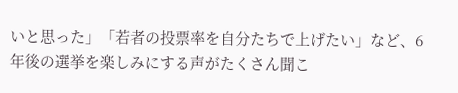いと思った」「若者の投票率を自分たちで上げたい」など、6年後の選挙を楽しみにする声がたくさん聞こ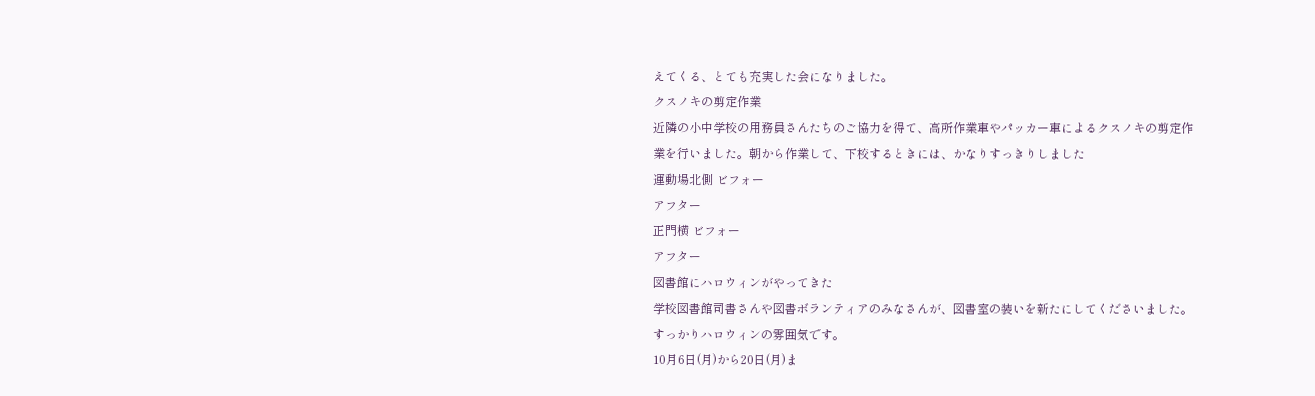えてくる、とても充実した会になりました。
クスノキの剪定作業
近隣の小中学校の用務員さんたちのご協力を得て、高所作業車やパッカー車によるクスノキの剪定作業を行いました。朝から作業して、下校するときには、かなりすっきりしました
運動場北側 ビフォー
アフター
正門横 ビフォー
アフター
図書館にハロウィンがやってきた
学校図書館司書さんや図書ボランティアのみなさんが、図書室の装いを新たにしてくださいました。すっかりハロウィンの雰囲気です。
10月6日(月)から20日(月)ま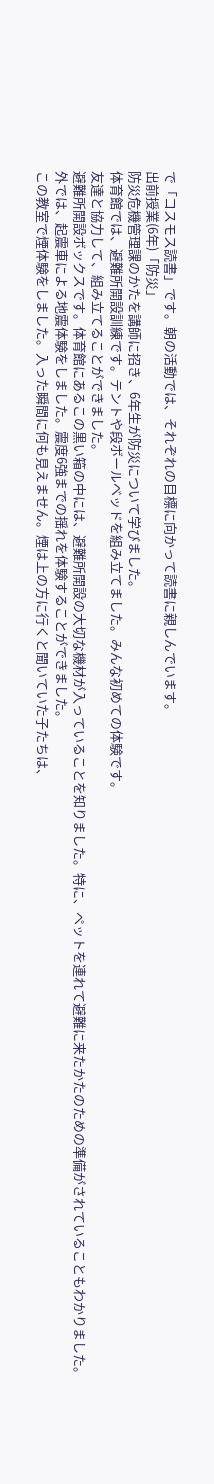で「コスモス読書」です。朝の活動では、それぞれの目標に向かって読書に親しんでいます。
出前授業(6年)「防災」
防災危機管理課のかたを講師に招き、6年生が防災について学びました。
体育館では、避難所開設訓練です。テントや段ボールベッドを組み立てました。みんな初めての体験です。
友達と協力して、組み立てることができました。
避難所開設ボックスです。体育館にあるこの黒い箱の中には、避難所開設の大切な機材が入っていることを知りました。特に、ペットを連れて避難に来たかたのための準備がされていることもわかりました。
外では、起震車による地震体験をしました。震度6強までの揺れを体験することができました。
この教室で煙体験をしました。入った瞬間に何も見えません。煙は上の方に行くと聞いていた子たちは、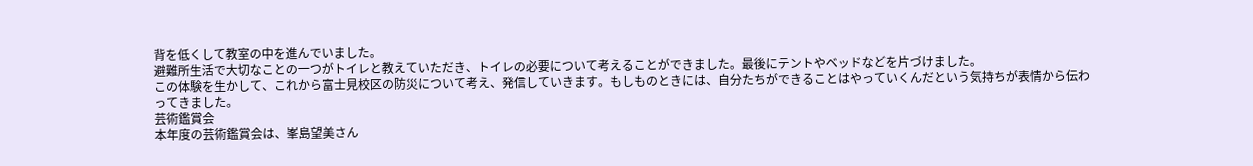背を低くして教室の中を進んでいました。
避難所生活で大切なことの一つがトイレと教えていただき、トイレの必要について考えることができました。最後にテントやベッドなどを片づけました。
この体験を生かして、これから富士見校区の防災について考え、発信していきます。もしものときには、自分たちができることはやっていくんだという気持ちが表情から伝わってきました。
芸術鑑賞会
本年度の芸術鑑賞会は、峯島望美さん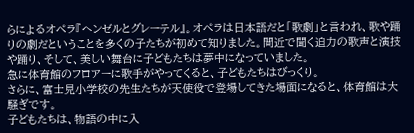らによるオペラ『ヘンゼルとグレーテル』。オペラは日本語だと「歌劇」と言われ、歌や踊りの劇だということを多くの子たちが初めて知りました。間近で聞く迫力の歌声と演技や踊り、そして、美しい舞台に子どもたちは夢中になっていました。
急に体育館のフロアーに歌手がやってくると、子どもたちはびっくり。
さらに、富士見小学校の先生たちが天使役で登場してきた場面になると、体育館は大騒ぎです。
子どもたちは、物語の中に入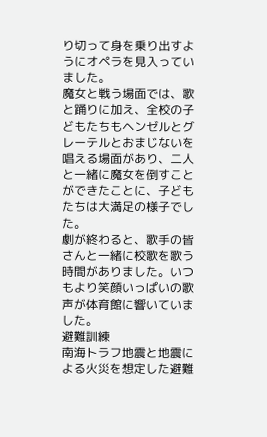り切って身を乗り出すようにオペラを見入っていました。
魔女と戦う場面では、歌と踊りに加え、全校の子どもたちもヘンゼルとグレーテルとおまじないを唱える場面があり、二人と一緒に魔女を倒すことができたことに、子どもたちは大満足の様子でした。
劇が終わると、歌手の皆さんと一緒に校歌を歌う時間がありました。いつもより笑顔いっぱいの歌声が体育館に響いていました。
避難訓練
南海トラフ地震と地震による火災を想定した避難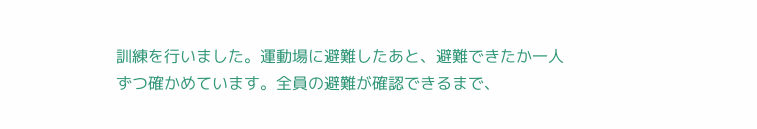訓練を行いました。運動場に避難したあと、避難できたか一人ずつ確かめています。全員の避難が確認できるまで、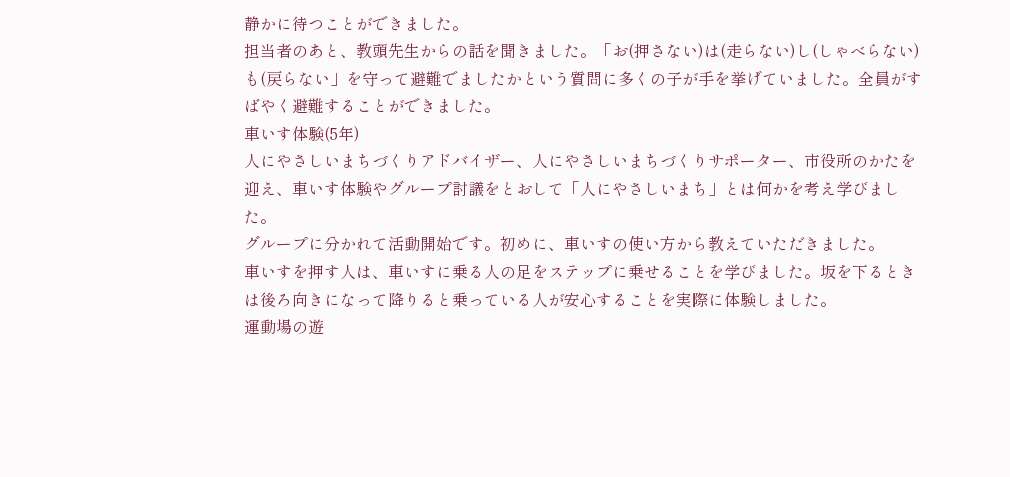静かに待つことができました。
担当者のあと、教頭先生からの話を聞きました。「お(押さない)は(走らない)し(しゃべらない)も(戻らない」を守って避難でましたかという質問に多くの子が手を挙げていました。全員がすばやく避難することができました。
車いす体験(5年)
人にやさしいまちづくりアドバイザー、人にやさしいまちづくりサポーター、市役所のかたを迎え、車いす体験やグループ討議をとおして「人にやさしいまち」とは何かを考え学びました。
グループに分かれて活動開始です。初めに、車いすの使い方から教えていただきました。
車いすを押す人は、車いすに乗る人の足をステップに乗せることを学びました。坂を下るときは後ろ向きになって降りると乗っている人が安心することを実際に体験しました。
運動場の遊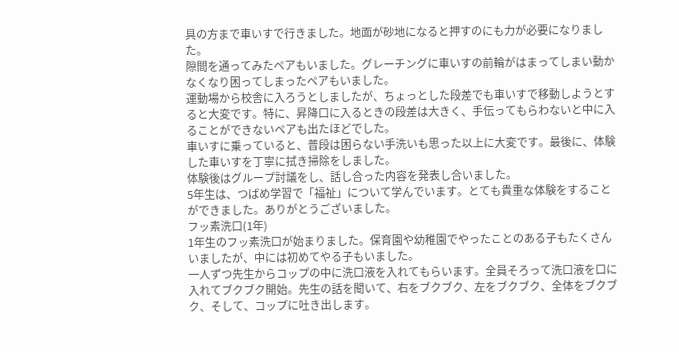具の方まで車いすで行きました。地面が砂地になると押すのにも力が必要になりました。
隙間を通ってみたペアもいました。グレーチングに車いすの前輪がはまってしまい動かなくなり困ってしまったペアもいました。
運動場から校舎に入ろうとしましたが、ちょっとした段差でも車いすで移動しようとすると大変です。特に、昇降口に入るときの段差は大きく、手伝ってもらわないと中に入ることができないペアも出たほどでした。
車いすに乗っていると、普段は困らない手洗いも思った以上に大変です。最後に、体験した車いすを丁寧に拭き掃除をしました。
体験後はグループ討議をし、話し合った内容を発表し合いました。
5年生は、つばめ学習で「福祉」について学んでいます。とても貴重な体験をすることができました。ありがとうございました。
フッ素洗口(1年)
1年生のフッ素洗口が始まりました。保育園や幼稚園でやったことのある子もたくさんいましたが、中には初めてやる子もいました。
一人ずつ先生からコップの中に洗口液を入れてもらいます。全員そろって洗口液を口に入れてブクブク開始。先生の話を聞いて、右をブクブク、左をブクブク、全体をブクブク、そして、コップに吐き出します。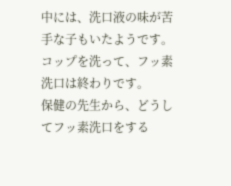中には、洗口液の味が苦手な子もいたようです。コップを洗って、フッ素洗口は終わりです。
保健の先生から、どうしてフッ素洗口をする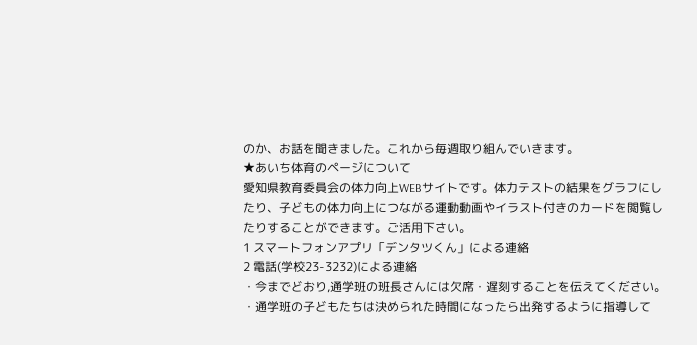のか、お話を聞きました。これから毎週取り組んでいきます。
★あいち体育のページについて
愛知県教育委員会の体力向上WEBサイトです。体力テストの結果をグラフにしたり、子どもの体力向上につながる運動動画やイラスト付きのカードを閲覧したりすることができます。ご活用下さい。
1 スマートフォンアプリ「デンタツくん」による連絡
2 電話(学校23-3232)による連絡
・今までどおり,通学班の班長さんには欠席・遅刻することを伝えてください。
・通学班の子どもたちは決められた時間になったら出発するように指導して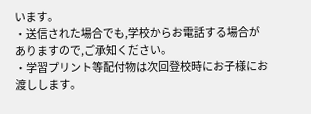います。
・送信された場合でも,学校からお電話する場合がありますので,ご承知ください。
・学習プリント等配付物は次回登校時にお子様にお渡しします。